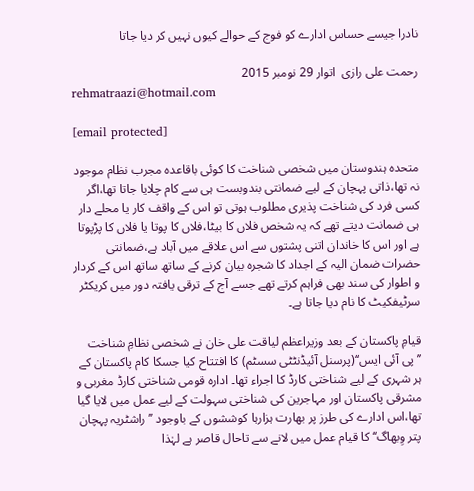نادرا جیسے حساس ادارے کو فوج کے حوالے کیوں نہیں کر دیا جاتا

رحمت علی رازی  اتوار 29 نومبر 2015
rehmatraazi@hotmail.com

[email protected]

متحدہ ہندوستان میں شخصی شناخت کا کوئی باقاعدہ مجرب نظام موجود نہ تھا،ذاتی پہچان کے لیے ضمانتی بندوبست ہی سے کام چلایا جاتا تھا،اگر کسی فرد کی شناخت پذیری مطلوب ہوتی تو اس کے واقف کار یا محلے دار ہی ضمانت دیتے تھے کہ یہ شخص فلاں کا بیٹا،فلاں کا پوتا یا فلاں کا پڑپوتا ہے اور اس کا خاندان اتنی پشتوں سے اس علاقے میں آباد ہے،ضمانتی حضرات ضمان الیہ کے اجداد کا شجرہ بیان کرنے کے ساتھ ساتھ اس کے کردار و اطوار کی سند بھی فراہم کرتے تھے جسے آج کے ترقی یافتہ دور میں کریکٹر سرٹیفکیٹ کا نام دیا جاتا ہے۔

قیامِ پاکستان کے بعد وزیراعظم لیاقت علی خان نے شخصی نظامِ شناخت ’’پی آئی ایس‘‘(پرسنل آئیڈنٹٹی سسٹم) کا افتتاح کیا جسکا کام پاکستان کے ہر شہری کے لیے شناختی کارڈ کا اجراء تھا۔ ادارہ قومی شناختی کارڈ مغربی و مشرقی پاکستان اور مہاجرین کی شناختی سہولت کے لیے عمل میں لایا گیا تھا،اس ادارے کی طرز پر بھارت ہزارہا کوششوں کے باوجود ’’راشٹریہ پہچان پتر وِبھاگ‘‘کا قیام عمل میں لانے سے تاحال قاصر ہے لہٰذا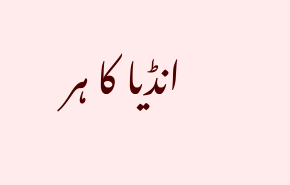انڈیا کا ہر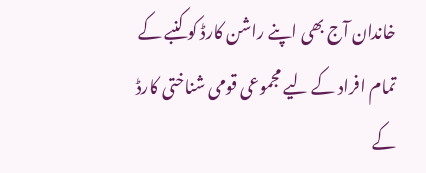خاندان آج بھی اپنے راشن کارڈ کو کنبے کے تمام افراد کے لیے مجموعی قومی شناختی کارڈ کے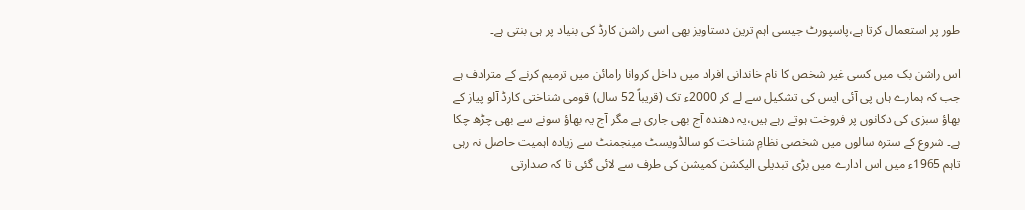طور پر استعمال کرتا ہے،پاسپورٹ جیسی اہم ترین دستاویز بھی اسی راشن کارڈ کی بنیاد پر ہی بنتی ہے۔

اس راشن بک میں کسی غیر شخص کا نام خاندانی افراد میں داخل کروانا رامائن میں ترمیم کرنے کے مترادف ہے جب کہ ہمارے ہاں پی آئی ایس کی تشکیل سے لے کر 2000ء تک (قریباً 52 سال) قومی شناختی کارڈ آلو پیاز کے بھاؤ سبزی کی دکانوں پر فروخت ہوتے رہے ہیں،یہ دھندہ آج بھی جاری ہے مگر آج یہ بھاؤ سونے سے بھی چڑھ چکا ہے۔ شروع کے سترہ سالوں میں شخصی نظامِ شناخت کو سالڈویسٹ مینجمنٹ سے زیادہ اہمیت حاصل نہ رہی تاہم 1965ء میں اس ادارے میں بڑی تبدیلی الیکشن کمیشن کی طرف سے لائی گئی تا کہ صدارتی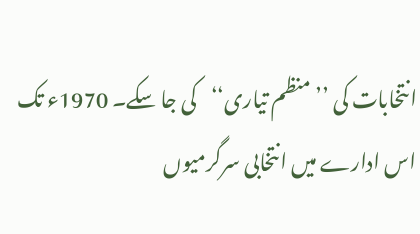انتخابات کی ’’منظم تیاری‘‘کی جا سکے۔ 1970ء تک اس ادارے میں انتخابی سرگرمیوں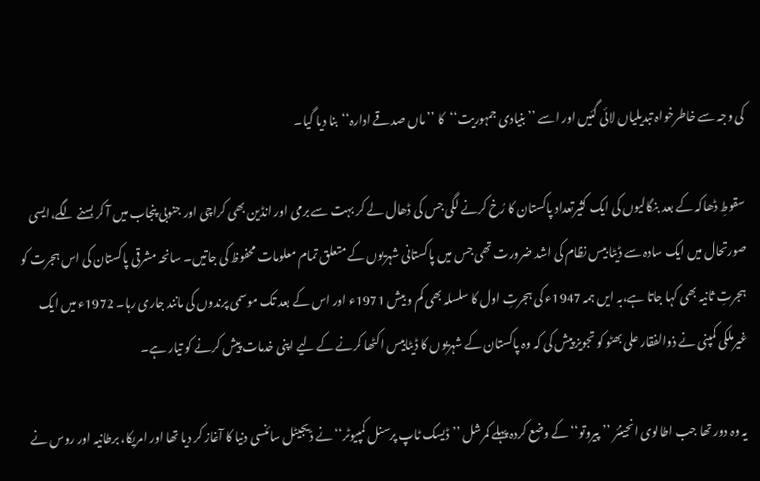کی وجہ سے خاطرخواہ تبدیلیاں لائی گئیں اور اسے ’’بنیادی جمہوریت‘‘کا ’’ماں صدقے ادارہ‘‘بنا دیا گیا۔

سقوطِ ڈھاکہ کے بعد بنگالیوں کی ایک کثیرتعداد پاکستان کا رُخ کرنے لگی جس کی ڈھال لے کر بہت سے برمی اور انڈین بھی کراچی اور جنوبی پنجاب میں آ کر بسنے لگے،ایسی صورتحال میں ایک سادہ سے ڈیٹا بیس نظام کی اشد ضرورت تھی جس میں پاکستانی شہریوں کے متعلق تمام معلومات محفوظ کی جاتیں۔ سانحہ مشرقی پاکستان کی اس ہجرت کو ہجرتِ ثانیہ بھی کہا جاتا ہے،بہ ایں ہمہ 1947ء کی ہجرتِ اول کا سلسلہ بھی کم و بیش 1971ء اور اس کے بعد تک موسمی پرندوں کی مانند جاری رہا۔ 1972ء میں ایک غیرملکی کمپنی نے ذوالفقار علی بھٹو کو تجویز پیش کی کہ وہ پاکستان کے شہریوں کا ڈیٹابیس اکٹھا کرنے کے لیے اپنی خدمات پیش کرنے کو تیار ہے۔

یہ وہ دور تھا جب اطالوی انجینئر ’’پیروتو‘‘کے وضع کردہ پہلے کمرشل ’’ڈیسک ٹاپ پرسنل کمپیوٹر‘‘نے ڈیجیٹل سائنسی دنیا کا آغاز کر دیا تھا اور امریکا، برطانیہ اور روس نے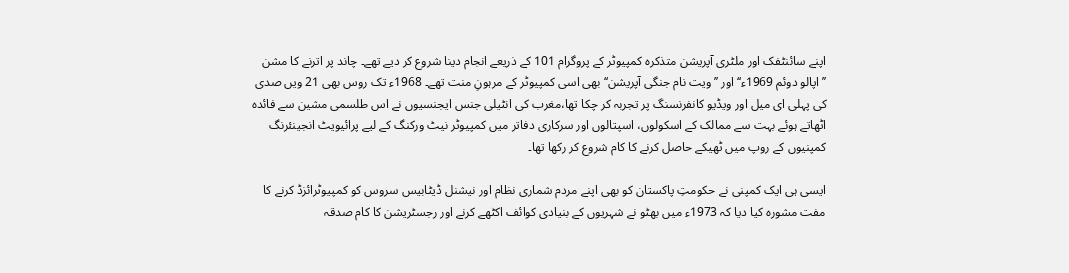اپنے سائنٹفک اور ملٹری آپریشن متذکرہ کمپیوٹر کے پروگرام 101 کے ذریعے انجام دینا شروع کر دیے تھے۔ چاند پر اترنے کا مشن ’’اپالو دوئم 1969ء‘‘اور ’’ویت نام جنگی آپریشن‘‘بھی اسی کمپیوٹر کے مرہونِ منت تھے۔ 1968ء تک روس بھی 21 ویں صدی کی پہلی ای میل اور ویڈیو کانفرنسنگ پر تجربہ کر چکا تھا،مغرب کی انٹیلی جنس ایجنسیوں نے اس طلسمی مشین سے فائدہ اٹھاتے ہوئے بہت سے ممالک کے اسکولوں، اسپتالوں اور سرکاری دفاتر میں کمپیوٹر نیٹ ورکنگ کے لیے پرائیویٹ انجینئرنگ کمپنیوں کے روپ میں ٹھیکے حاصل کرنے کا کام شروع کر رکھا تھا۔

ایسی ہی ایک کمپنی نے حکومتِ پاکستان کو بھی اپنے مردم شماری نظام اور نیشنل ڈیٹابیس سروس کو کمپیوٹرائزڈ کرنے کا مفت مشورہ کیا دیا کہ 1973ء میں بھٹو نے شہریوں کے بنیادی کوائف اکٹھے کرنے اور رجسٹریشن کا کام صدقہ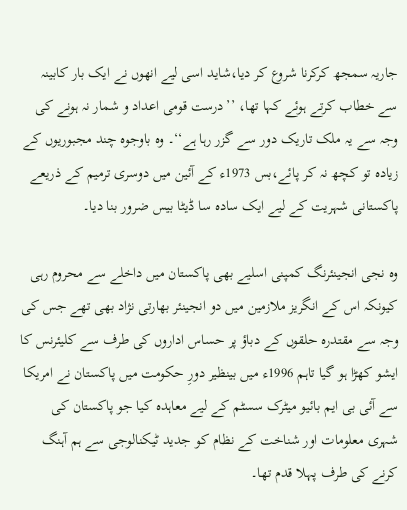جاریہ سمجھ کرکرنا شروع کر دیا،شاید اسی لیے انھوں نے ایک بار کابینہ سے خطاب کرتے ہوئے کہا تھا، ’’درست قومی اعداد و شمار نہ ہونے کی وجہ سے یہ ملک تاریک دور سے گزر رہا ہے‘‘۔ وہ باوجوہ چند مجبوریوں کے زیادہ تو کچھ نہ کر پائے،بس 1973ء کے آئین میں دوسری ترمیم کے ذریعے پاکستانی شہریت کے لیے ایک سادہ سا ڈیٹا بیس ضرور بنا دیا۔

وہ نجی انجینئرنگ کمپنی اسلیے بھی پاکستان میں داخلے سے محروم رہی کیونکہ اس کے انگریز ملازمین میں دو انجینئر بھارتی نژاد بھی تھے جس کی وجہ سے مقتدرہ حلقوں کے دباؤ پر حساس اداروں کی طرف سے کلیئرنس کا ایشو کھڑا ہو گیا تاہم 1996ء میں بینظیر دورِ حکومت میں پاکستان نے امریکا سے آئی بی ایم بائیو میٹرک سسٹم کے لیے معاہدہ کیا جو پاکستان کی شہری معلومات اور شناخت کے نظام کو جدید ٹیکنالوجی سے ہم آہنگ کرنے کی طرف پہلا قدم تھا۔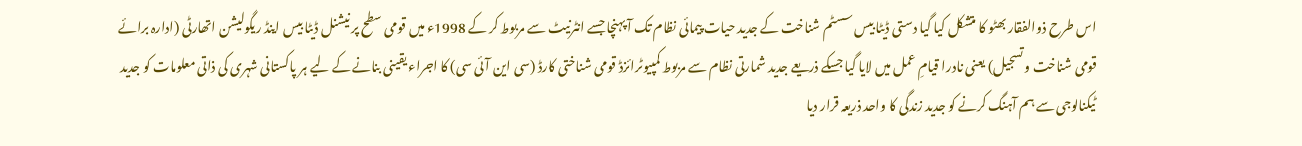اس طرح ذوالفقار بھٹو کا متشکل کیا گیا دستی ڈیٹا بیس سسٹم شناخت کے جدید حیات پیمائی نظام تک آ پہنچا جسے انٹرنیٹ سے مربوط کر کے 1998ء میں قومی سطح پر نیشنل ڈیٹا بیس اینڈ ریگولیشن اتھارٹی (ادارہ برائے قومی شناخت و تسجیل) یعنی نادرا قیامِ عمل میں لایا گیا جسکے ذریعے جدید شمارتی نظام سے مربوط کمپیوٹرائزڈ قومی شناختی کارڈ (سی این آئی سی) کا اجراء یقینی بنانے کے لیے ہر پاکستانی شہری کی ذاتی معلومات کو جدید ٹیکنالوجی سے ہم آہنگ کرنے کو جدید زندگی کا واحد ذریعہ قرار دیا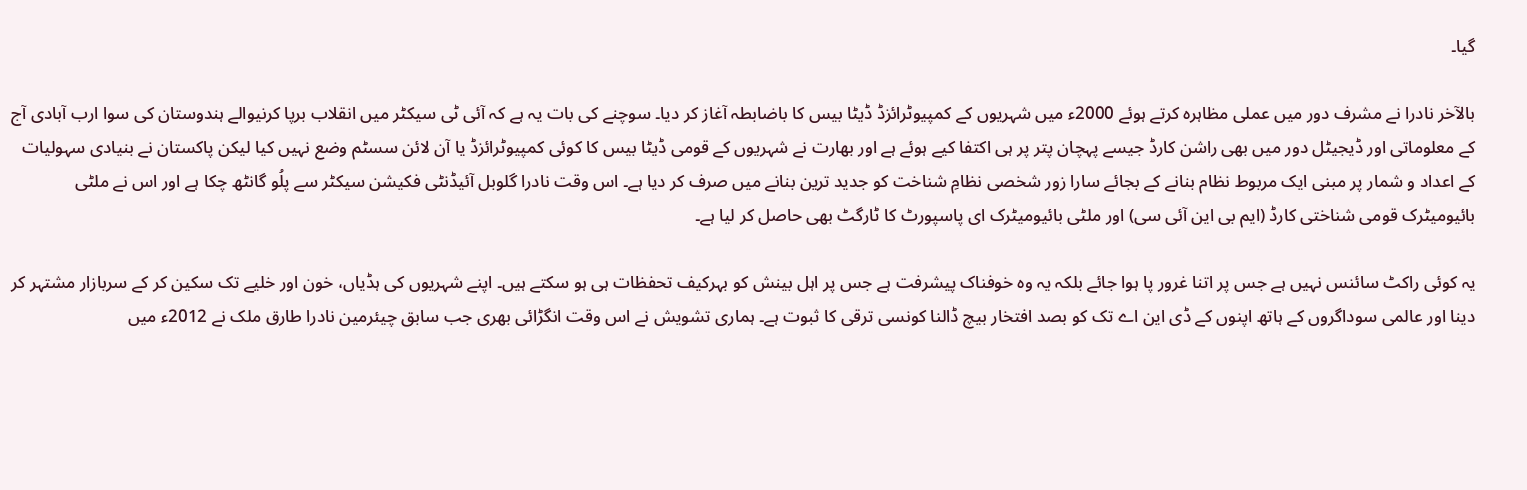گیا۔

بالآخر نادرا نے مشرف دور میں عملی مظاہرہ کرتے ہوئے 2000ء میں شہریوں کے کمپیوٹرائزڈ ڈیٹا بیس کا باضابطہ آغاز کر دیا۔ سوچنے کی بات یہ ہے کہ آئی ٹی سیکٹر میں انقلاب برپا کرنیوالے ہندوستان کی سوا ارب آبادی آج کے معلوماتی اور ڈیجیٹل دور میں بھی راشن کارڈ جیسے پہچان پتر پر ہی اکتفا کیے ہوئے ہے اور بھارت نے شہریوں کے قومی ڈیٹا بیس کا کوئی کمپیوٹرائزڈ یا آن لائن سسٹم وضع نہیں کیا لیکن پاکستان نے بنیادی سہولیات کے اعداد و شمار پر مبنی ایک مربوط نظام بنانے کے بجائے سارا زور شخصی نظامِ شناخت کو جدید ترین بنانے میں صرف کر دیا ہے۔ اس وقت نادرا گلوبل آئیڈنٹی فکیشن سیکٹر سے پلُو گانٹھ چکا ہے اور اس نے ملٹی بائیومیٹرک قومی شناختی کارڈ (ایم بی این آئی سی) اور ملٹی بائیومیٹرک ای پاسپورٹ کا ٹارگٹ بھی حاصل کر لیا ہے۔

یہ کوئی راکٹ سائنس نہیں ہے جس پر اتنا غرور پا ہوا جائے بلکہ یہ وہ خوفناک پیشرفت ہے جس پر اہل بینش کو بہرکیف تحفظات ہی ہو سکتے ہیں۔ اپنے شہریوں کی ہڈیاں، خون اور خلیے تک سکین کر کے سربازار مشتہر کر دینا اور عالمی سوداگروں کے ہاتھ اپنوں کے ڈی این اے تک کو بصد افتخار بیچ ڈالنا کونسی ترقی کا ثبوت ہے۔ ہماری تشویش نے اس وقت انگڑائی بھری جب سابق چیئرمین نادرا طارق ملک نے 2012ء میں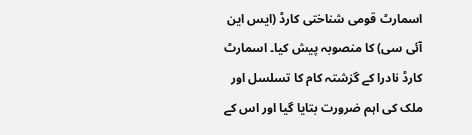اسمارٹ قومی شناختی کارڈ (ایس این آئی سی) کا منصوبہ پیش کیا۔ اسمارٹ کارڈ نادرا کے گزشتہ کام کا تسلسل اور ملک کی اہم ضرورت بتایا گیا اور اس کے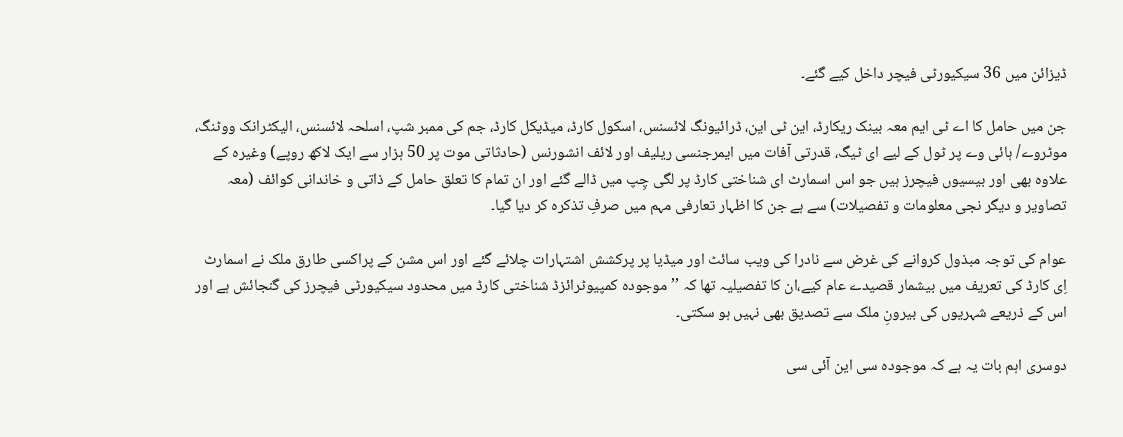ڈیزائن میں 36 سیکیورٹی فیچر داخل کیے گئے۔

جن میں حامل کا اے ٹی ایم معہ بینک ریکارڈ، این ٹی این، ڈرائیونگ لائسنس، اسکول کارڈ، میڈیکل کارڈ، جم کی ممبر شپ، اسلحہ لائسنس، الیکٹرانک ووٹنگ، موٹروے/ ہائی وے پر ٹول کے لیے ای ٹیگ، قدرتی آفات میں ایمرجنسی ریلیف اور لائف انشورنس (حادثاتی موت پر 50 ہزار سے ایک لاکھ روپے) وغیرہ کے علاوہ بھی اور بیسیوں فیچرز ہیں جو اس اسمارٹ ای شناختی کارڈ پر لگی چِپ میں ڈالے گئے اور ان تمام کا تعلق حامل کے ذاتی و خاندانی کوائف (معہ تصاویر و دیگر نجی معلومات و تفصیلات) سے ہے جن کا اظہار تعارفی مہم میں صرفِ تذکرہ کر دیا گیا۔

عوام کی توجہ مبذول کروانے کی غرض سے نادرا کی ویب سائٹ اور میڈیا پر پرکشش اشتہارات چلائے گئے اور اس مشن کے پراکسی طارق ملک نے اسمارٹ اِی کارڈ کی تعریف میں بیشمار قصیدے عام کیے،ان کا تفصیلیہ تھا کہ ’’موجودہ کمپیوٹرائزڈ شناختی کارڈ میں محدود سیکیورٹی فیچرز کی گنجائش ہے اور اس کے ذریعے شہریوں کی بیرونِ ملک سے تصدیق بھی نہیں ہو سکتی۔

دوسری اہم بات یہ ہے کہ موجودہ سی این آئی سی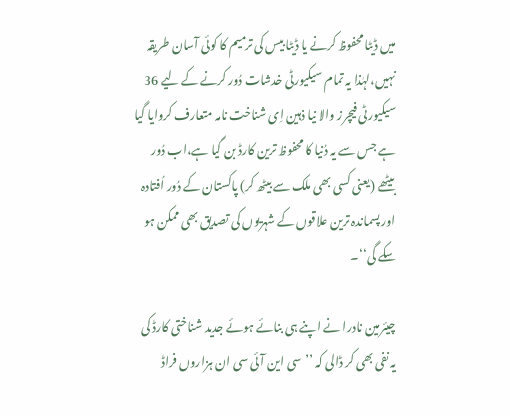میں ڈیٹا محفوظ کرنے یا ڈیٹا بیس کی ترمیم کا کوئی آسان طریقہ نہیں،لہٰذا یہ تمام سیکیورٹی خدشات دُور کرنے کے لیے 36 سیکیورٹی فیچرز والا نیا ذہین اِی شناخت نامہ متعارف کروایا گیا ہے جس سے یہ دُنیا کا محفوظ ترین کارڈ بن گیا ہے،اب دُور بیٹھے (یعنی کسی بھی ملک سے بیٹھ کر) پاکستان کے دُور اُفتادہ اور پسماندہ ترین علاقوں کے شہریوں کی تصدیق بھی ممکن ہو سکے گی‘‘۔

چیئرمین نادرا نے اپنے ہی بنائے ہوئے جدید شناختی کارڈ کی یہ نفی بھی کر ڈالی کہ ’’سی این آئی سی ان ہزاروں فراڈ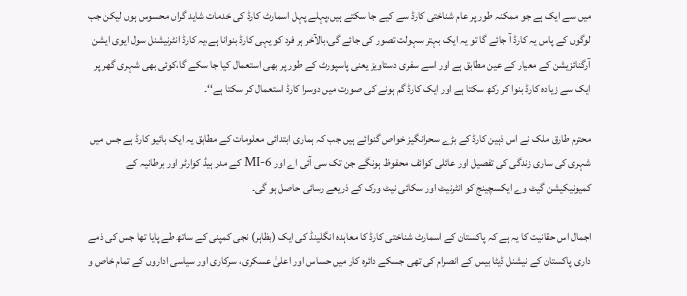میں سے ایک ہے جو ممکنہ طور پر عام شناختی کارڈ سے کیے جا سکتے ہیں،پہلے پہل اسمارٹ کارڈ کی خدمات شاید گراں محسوس ہوں لیکن جب لوگوں کے پاس یہ کارڈ آ جائے گا تو یہ ایک بہتر سہولت تصور کی جائے گی،بالآخر ہر فرد کو یہی کارڈ بنوانا ہے،یہ کارڈ انٹرنیشنل سول ایوی ایشن آرگنائزیشن کے معیار کے عین مطابق ہے اور اسے سفری دستاویز یعنی پاسپورٹ کے طور پر بھی استعمال کیا جا سکے گا،کوئی بھی شہری گھر پر ایک سے زیادہ کارڈ بنوا کر رکھ سکتا ہے اور ایک کارڈ گم ہونے کی صورت میں دوسرا کارڈ استعمال کر سکتا ہے‘‘۔

محترم طارق ملک نے اس ذہین کارڈ کے بڑے سحرانگیز خواص گنوائے ہیں جب کہ ہماری ابتدائی معلومات کے مطابق یہ ایک بائیو کارڈ ہے جس میں شہری کی ساری زندگی کی تفصیل اور عائلی کوائف محفوظ ہونگے جن تک سی آئی اے اور MI-6 کے مدر ہیڈ کوارٹر اور برطانیہ کے کمیونیکیشن گیٹ وے ایکسچینج کو انٹرنیٹ اور سکائی نیٹ ورک کے ذریعے رسائی حاصل ہو گی۔

اجمال اس حقانیت کا یہ ہے کہ پاکستان کے اسمارٹ شناختی کارڈ کا معاہدہ انگلینڈ کی ایک (بظاہر) نجی کمپنی کے ساتھ طے پایا تھا جس کی ذمے داری پاکستان کے نیشنل ڈیٹا بیس کے انصرام کی تھی جسکے دائرہ کار میں حساس اور اعلیٰ عسکری، سرکاری اور سیاسی اداروں کے تمام خاص و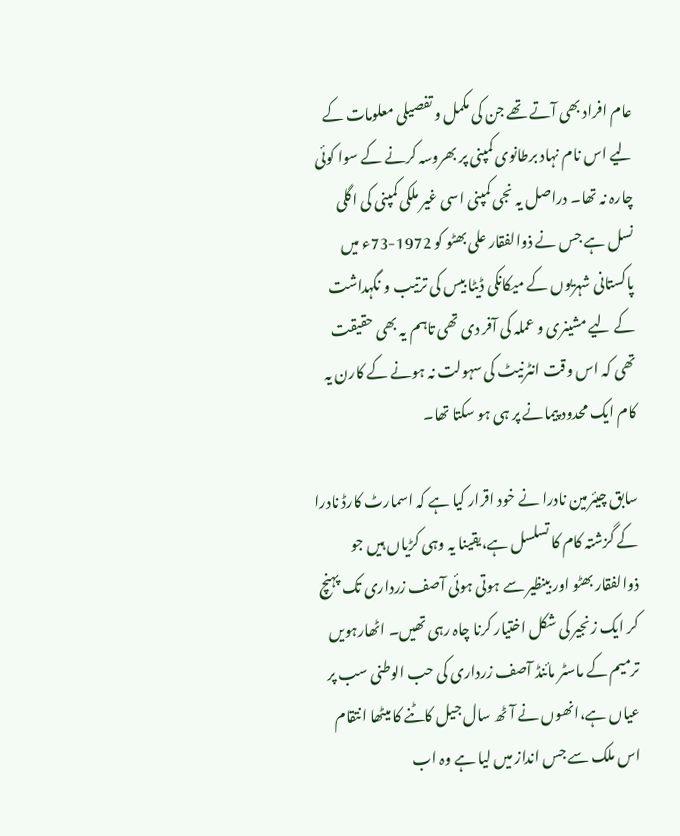عام افراد بھی آتے تھے جن کی مکمل و تفصیلی معلومات کے لیے اس نام نہاد برطانوی کمپنی پر بھروسہ کرنے کے سوا کوئی چارہ نہ تھا۔ دراصل یہ نجی کمپنی اسی غیر ملکی کمپنی کی اگلی نسل ہے جس نے ذوالفقار علی بھٹو کو 1972-73ء میں پاکستانی شہریوں کے میکانکی ڈیٹا بیس کی ترتیب و نگہداشت کے لیے مشینری و عملہ کی آفر دی تھی تاہم یہ بھی حقیقت تھی کہ اس وقت انٹرنیٹ کی سہولت نہ ہونے کے کارن یہ کام ایک محدود پیمانے پر ہی ہو سکتا تھا۔

سابق چیئرمین نادرا نے خود اقرار کیا ہے کہ اسمارٹ کارڈ نادرا کے گزشتہ کام کا تسلسل ہے،یقینا یہ وہی کڑیاں ہیں جو ذوالفقار بھٹو اور بینظیر سے ہوتی ہوئی آصف زرداری تک پہنچ کر ایک زنجیر کی شکل اختیار کرنا چاہ رہی تھیں۔ اٹھارہویں ترمیم کے ماسٹر مائنڈ آصف زرداری کی حب الوطنی سب پر عیاں ہے،انھوں نے آٹھ سال جیل کاٹنے کا میٹھا انتقام اس ملک سے جس انداز میں لیا ہے وہ اب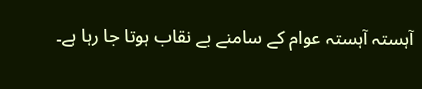آہستہ آہستہ عوام کے سامنے بے نقاب ہوتا جا رہا ہے۔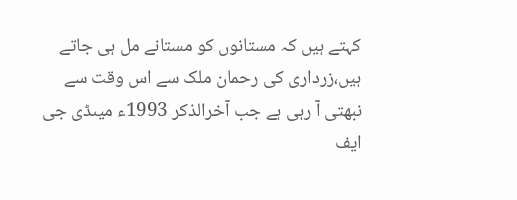کہتے ہیں کہ مستانوں کو مستانے مل ہی جاتے ہیں،زرداری کی رحمان ملک سے اس وقت سے نبھتی آ رہی ہے جب آخرالذکر 1993ء میںڈی جی ایف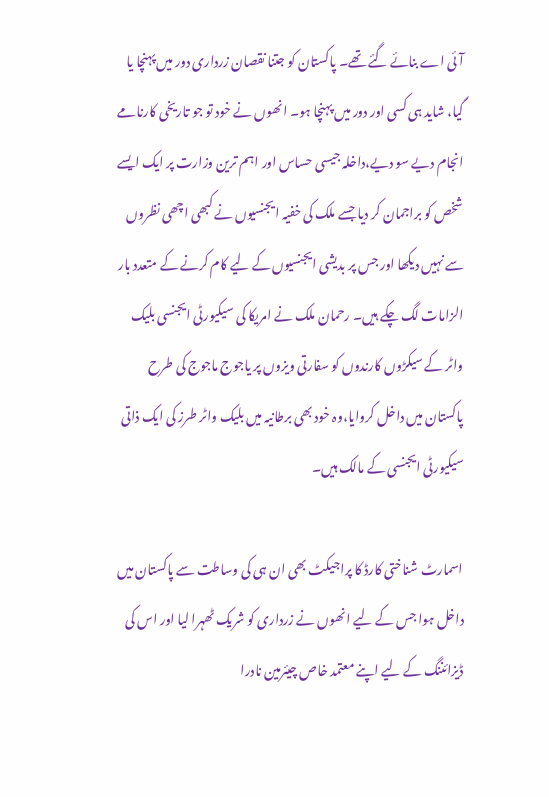آئی اے بنائے گئے تھے۔ پاکستان کو جتنا نقصان زرداری دور میں پہنچا یا گیا، شاید ہی کسی اور دور میں پہنچا ہو۔ انھوں نے خود تو جو تاریخی کارنامے انجام دیے سو دیے،داخلہ جیسی حساس اور اہم ترین وزارت پر ایک ایسے شخص کو براجمان کر دیا جسے ملک کی خفیہ ایجنسیوں نے کبھی اچھی نظروں سے نہیں دیکھا اور جس پر بدیشی ایجنسیوں کے لیے کام کرنے کے متعدد بار الزامات لگ چکے ہیں۔ رحمان ملک نے امریکا کی سیکیورٹی ایجنسی بلیک واٹر کے سیکڑوں کارندوں کو سفارتی ویزوں پر یاجوج ماجوج کی طرح پاکستان میں داخل کروایا،وہ خود بھی برطانیہ میں بلیک واٹر طرز کی ایک ذاتی سیکیورٹی ایجنسی کے مالک ہیں۔

اسمارٹ شناختی کارڈ کا پراجیکٹ بھی ان ہی کی وساطت سے پاکستان میں داخل ہوا جس کے لیے انھوں نے زرداری کو شریک ٹھہرا لیا اور اس کی ڈیزائننگ کے لیے اپنے معتمد خاص چیئرمین نادرا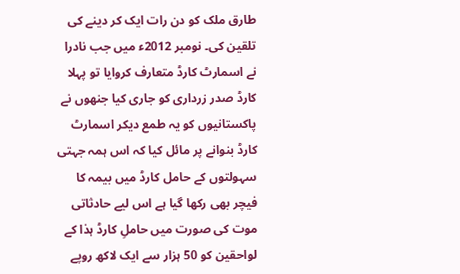طارق ملک کو دن رات ایک کر دینے کی تلقین کی۔ نومبر 2012ء میں جب نادرا نے اسمارٹ کارڈ متعارف کروایا تو پہلا کارڈ صدر زرداری کو جاری کیا جنھوں نے پاکستانیوں کو یہ طمع دیکر اسمارٹ کارڈ بنوانے پر مائل کیا کہ اس ہمہ جہتی سہولتوں کے حامل کارڈ میں بیمہ کا  فیچر بھی رکھا گیا ہے اس لیے حادثاتی موت کی صورت میں حاملِ کارڈ ہذا کے لواحقین کو 50 ہزار سے ایک لاکھ روپے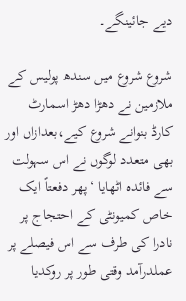دیے جائینگے۔

شروع شروع میں سندھ پولیس کے ملازمین نے دھڑا دھڑ اسمارٹ کارڈ بنوانے شروع کیے،بعدازاں اور بھی متعدد لوگوں نے اس سہولت سے فائدہ اٹھایا ‘پھر دفعتاً ایک خاص کمیونٹی کے احتجاج پر نادرا کی طرف سے اس فیصلے پر عملدرآمد وقتی طور پر روکدیا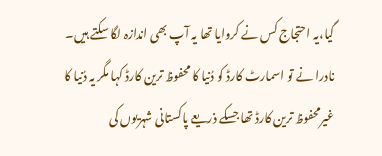گیا،یہ احتجاج کس نے کروایا تھا یہ آپ بھی اندازہ لگا سکتے ہیں۔ نادرا نے تو اسمارٹ کارڈ کو دُنیا کا محفوظ ترین کارڈ کہا مگر یہ دُنیا کا غیرمحفوظ ترین کارڈ تھا جسکے ذریعے پاکستانی شہریوں کی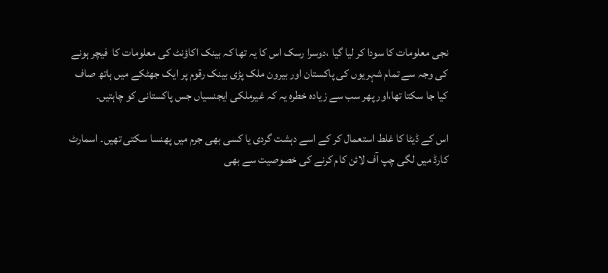نجی معلومات کا سودا کر لیا گیا ،دوسرا رسک اس کا یہ تھا کہ بینک اکاؤنٹ کی معلومات کا  فیچر ہونے کی وجہ سے تمام شہریوں کی پاکستان اور بیرون ملک پڑی بینک رقوم پر ایک جھٹکے میں ہاتھ صاف کیا جا سکتا تھا،اور پھر سب سے زیادہ خطرہ یہ کہ غیرملکی ایجنسیاں جس پاکستانی کو چاہتیں۔

اس کے ڈیٹا کا غلط استعمال کر کے اسے دہشت گردی یا کسی بھی جرم میں پھنسا سکتی تھیں۔ اسمارٹ کارڈ میں لگی چپ آف لائن کام کرنے کی خصوصیت سے بھی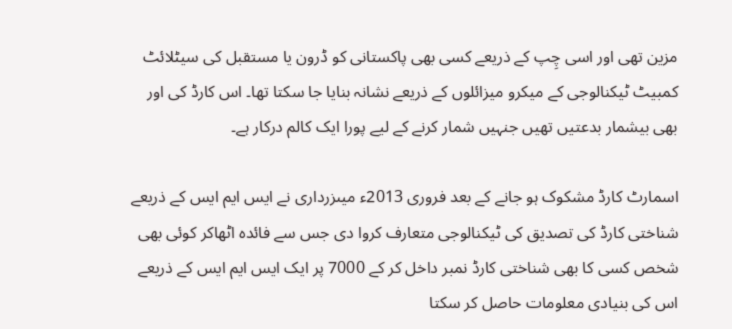مزین تھی اور اسی چِپ کے ذریعے کسی بھی پاکستانی کو ڈرون یا مستقبل کی سیٹلائٹ کمبیٹ ٹیکنالوجی کے میکرو میزائلوں کے ذریعے نشانہ بنایا جا سکتا تھا۔ اس کارڈ کی اور بھی بیشمار بدعتیں تھیں جنہیں شمار کرنے کے لیے پورا ایک کالم درکار ہے۔

اسمارٹ کارڈ مشکوک ہو جانے کے بعد فروری 2013ء میںزرداری نے ایس ایم ایس کے ذریعے شناختی کارڈ کی تصدیق کی ٹیکنالوجی متعارف کروا دی جس سے فائدہ اٹھاکر کوئی بھی شخص کسی کا بھی شناختی کارڈ نمبر داخل کر کے 7000 پر ایک ایس ایم ایس کے ذریعے اس کی بنیادی معلومات حاصل کر سکتا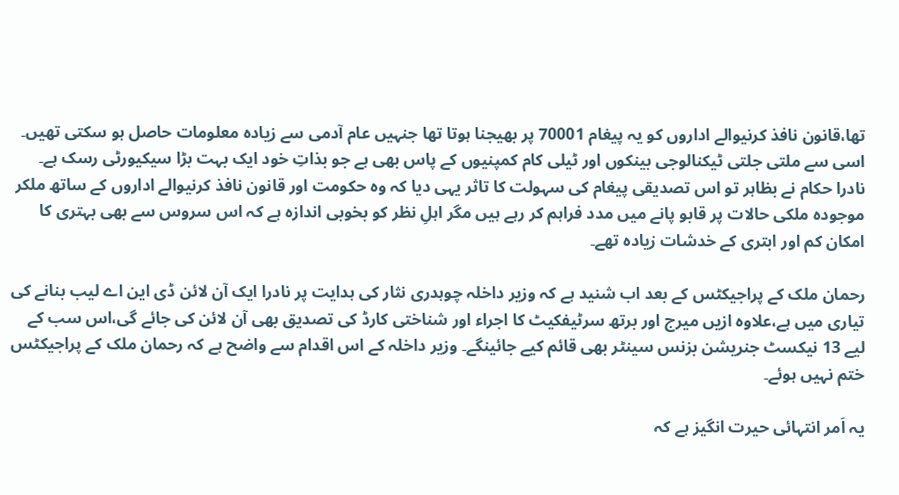تھا،قانون نافذ کرنیوالے اداروں کو یہ پیغام 70001 پر بھیجنا ہوتا تھا جنہیں عام آدمی سے زیادہ معلومات حاصل ہو سکتی تھیں۔ اسی سے ملتی جلتی ٹیکنالوجی بینکوں اور ٹیلی کام کمپنیوں کے پاس بھی ہے جو بذاتِ خود ایک بہت بڑا سیکیورٹی رسک ہے۔ نادرا حکام نے بظاہر تو اس تصدیقی پیغام کی سہولت کا تاثر یہی دیا کہ وہ حکومت اور قانون نافذ کرنیوالے اداروں کے ساتھ ملکر موجودہ ملکی حالات پر قابو پانے میں مدد فراہم کر رہے ہیں مگر اہلِ نظر کو بخوبی اندازہ ہے کہ اس سروس سے بھی بہتری کا امکان کم اور ابتری کے خدشات زیادہ تھے۔

رحمان ملک کے پراجیکٹس کے بعد اب شنید ہے کہ وزیر داخلہ چوہدری نثار کی ہدایت پر نادرا ایک آن لائن ڈی این اے لیب بنانے کی تیاری میں ہے،علاوہ ازیں میرج اور برتھ سرٹیفکیٹ کا اجراء اور شناختی کارڈ کی تصدیق بھی آن لائن کی جائے گی،اس سب کے لیے 13 نیکسٹ جنریشن بزنس سینٹر بھی قائم کیے جائینگے۔ وزیر داخلہ کے اس اقدام سے واضح ہے کہ رحمان ملک کے پراجیکٹس ختم نہیں ہوئے۔

یہ اَمر انتہائی حیرت انگیز ہے کہ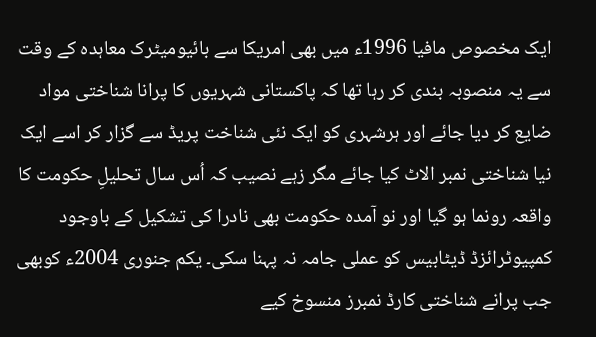ایک مخصوص مافیا 1996ء میں بھی امریکا سے بائیومیٹرک معاہدہ کے وقت سے یہ منصوبہ بندی کر رہا تھا کہ پاکستانی شہریوں کا پرانا شناختی مواد ضایع کر دیا جائے اور ہرشہری کو ایک نئی شناخت پریڈ سے گزار کر اسے ایک نیا شناختی نمبر الاٹ کیا جائے مگر زہے نصیب کہ اُس سال تحلیلِ حکومت کا واقعہ رونما ہو گیا اور نو آمدہ حکومت بھی نادرا کی تشکیل کے باوجود کمپیوٹرائزڈ ڈیٹابیس کو عملی جامہ نہ پہنا سکی۔ یکم جنوری 2004ء کوبھی جب پرانے شناختی کارڈ نمبرز منسوخ کیے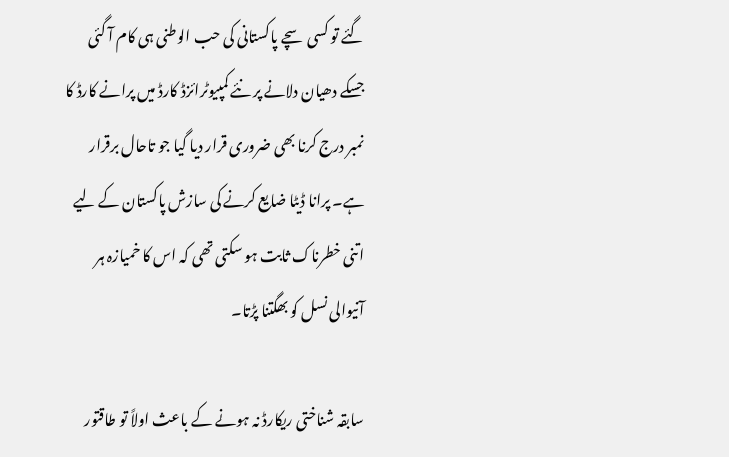گئے تو کسی سچے پاکستانی کی حب الوطنی ہی کام آ گئی جسکے دھیان دلانے پر نئے کمپیوٹرائزڈ کارڈ میں پرانے کارڈ کا نمبر درج کرنا بھی ضروری قرار دیا گیا جو تاحال برقرار ہے۔ پرانا ڈیٹا ضایع کرنے کی سازش پاکستان کے لیے اتنی خطرناک ثابت ہو سکتی تھی کہ اس کا خمیازہ ہر آنیوالی نسل کو بھگتنا پڑتا۔

سابقہ شناختی ریکارڈ نہ ہونے کے باعث اولاً تو طاقتور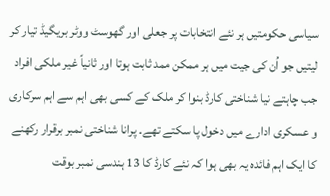سیاسی حکومتیں ہر نئے انتخابات پر جعلی اور گھوسٹ ووٹر بریگیڈ تیار کر لیتیں جو اُن کی جیت میں ہر ممکن ممد ثابت ہوتا اور ثانیاً غیر ملکی افراد جب چاہتے نیا شناختی کارڈ بنوا کر ملک کے کسی بھی اہم سے اہم سرکاری و عسکری ادارے میں دخول پا سکتے تھے۔ پرانا شناختی نمبر برقرار رکھنے کا ایک اہم فائدہ یہ بھی ہوا کہ نئے کارڈ کا 13 ہندسی نمبر بوقت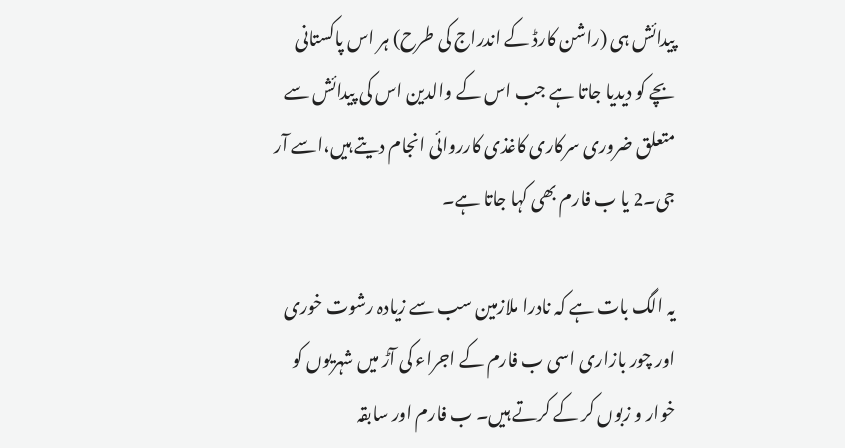پیدائش ہی (راشن کارڈ کے اندراج کی طرح) ہر اس پاکستانی بچے کو دیدیا جاتا ہے جب اس کے والدین اس کی پیدائش سے متعلق ضروری سرکاری کاغذی کارروائی انجام دیتے ہیں،اسے آر جی۔2 یا ب فارم بھی کہا جاتا ہے۔

یہ الگ بات ہے کہ نادرا ملازمین سب سے زیادہ رشوت خوری اور چور بازاری اسی ب فارم کے اجراء کی آڑ میں شہریوں کو خوار و زبوں کر کے کرتے ہیں۔ ب فارم اور سابقہ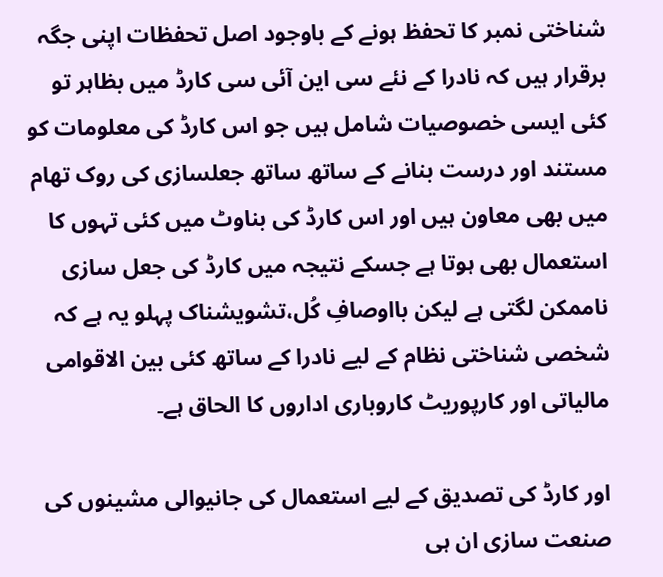شناختی نمبر کا تحفظ ہونے کے باوجود اصل تحفظات اپنی جگہ برقرار ہیں کہ نادرا کے نئے سی این آئی سی کارڈ میں بظاہر تو کئی ایسی خصوصیات شامل ہیں جو اس کارڈ کی معلومات کو مستند اور درست بنانے کے ساتھ ساتھ جعلسازی کی روک تھام میں بھی معاون ہیں اور اس کارڈ کی بناوٹ میں کئی تہوں کا استعمال بھی ہوتا ہے جسکے نتیجہ میں کارڈ کی جعل سازی ناممکن لگتی ہے لیکن بااوصافِ کُل،تشویشناک پہلو یہ ہے کہ شخصی شناختی نظام کے لیے نادرا کے ساتھ کئی بین الاقوامی مالیاتی اور کارپوریٹ کاروباری اداروں کا الحاق ہے۔

اور کارڈ کی تصدیق کے لیے استعمال کی جانیوالی مشینوں کی صنعت سازی ان ہی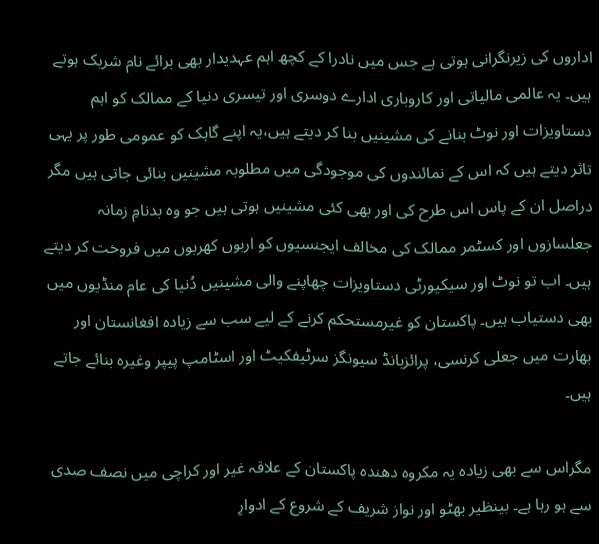اداروں کی زیرنگرانی ہوتی ہے جس میں نادرا کے کچھ اہم عہدیدار بھی برائے نام شریک ہوتے ہیں۔ یہ عالمی مالیاتی اور کاروباری ادارے دوسری اور تیسری دنیا کے ممالک کو اہم دستاویزات اور نوٹ بنانے کی مشینیں بنا کر دیتے ہیں،یہ اپنے گاہک کو عمومی طور پر یہی تاثر دیتے ہیں کہ اس کے نمائندوں کی موجودگی میں مطلوبہ مشینیں بنائی جاتی ہیں مگر دراصل ان کے پاس اس طرح کی اور بھی کئی مشینیں ہوتی ہیں جو وہ بدنامِ زمانہ جعلسازوں اور کسٹمر ممالک کی مخالف ایجنسیوں کو اربوں کھربوں میں فروخت کر دیتے ہیں۔ اب تو نوٹ اور سیکیورٹی دستاویزات چھاپنے والی مشینیں دُنیا کی عام منڈیوں میں بھی دستیاب ہیں۔ پاکستان کو غیرمستحکم کرنے کے لیے سب سے زیادہ افغانستان اور بھارت میں جعلی کرنسی، پرائزبانڈ سیونگز سرٹیفکیٹ اور اسٹامپ پیپر وغیرہ بنائے جاتے ہیں۔

مگراس سے بھی زیادہ یہ مکروہ دھندہ پاکستان کے علاقہ غیر اور کراچی میں نصف صدی سے ہو رہا ہے۔ بینظیر بھٹو اور نواز شریف کے شروع کے ادوارِ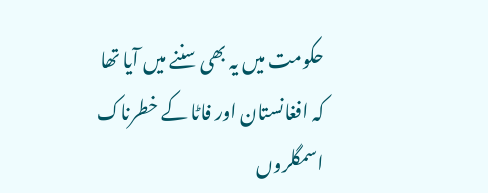حکومت میں یہ بھی سننے میں آیا تھا کہ افغانستان اور فاٹا کے خطرناک اسمگلروں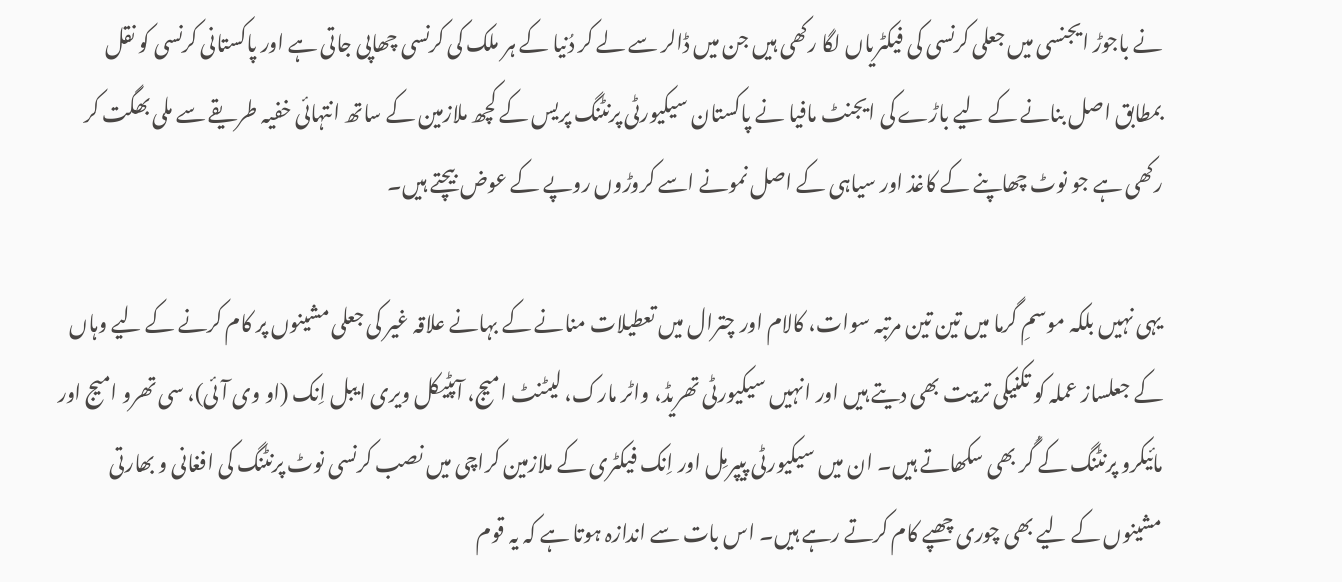نے باجوڑ ایجنسی میں جعلی کرنسی کی فیکٹریاں لگا رکھی ہیں جن میں ڈالر سے لے کر دُنیا کے ہر ملک کی کرنسی چھاپی جاتی ہے اور پاکستانی کرنسی کو نقل بمطابق اصل بنانے کے لیے باڑے کی ایجنٹ مافیا نے پاکستان سیکیورٹی پرنٹنگ پریس کے کچھ ملازمین کے ساتھ انتہائی خفیہ طریقے سے ملی بھگت کر رکھی ہے جو نوٹ چھاپنے کے کاغذ اور سیاہی کے اصل نمونے اسے کروڑوں روپے کے عوض بیچتے ہیں۔

یہی نہیں بلکہ موسمِ گرما میں تین تین مرتبہ سوات، کالام اور چترال میں تعطیلات منانے کے بہانے علاقہ غیر کی جعلی مشینوں پر کام کرنے کے لیے وہاں کے جعلساز عملہ کو تکنیکی تربیت بھی دیتے ہیں اور انہیں سیکیورٹی تھریڈ، واٹر مارک، لیٹنٹ امیج، آپٹیکل ویری ایبل اِنک (او وی آئی)، سی تھرو امیج اور مائیکرو پرنٹنگ کے گُر بھی سکھاتے ہیں۔ ان میں سیکیورٹی پیپرمِل اور اِنک فیکٹری کے ملازمین کراچی میں نصب کرنسی نوٹ پرنٹنگ کی افغانی و بھارتی مشینوں کے لیے بھی چوری چھپے کام کرتے رہے ہیں۔ اس بات سے اندازہ ہوتا ہے کہ یہ قوم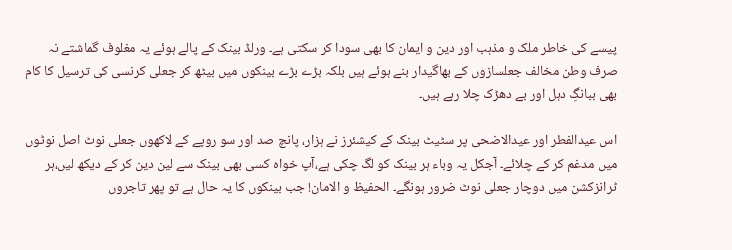پیسے کی خاطر ملک و مذہب اور دین و ایمان کا بھی سودا کر سکتی ہے۔ ورلڈ بینک کے پالے ہوئے یہ مغلوف گماشتے نہ صرف وطن مخالف جعلسازوں کے بھاگیدار بنے ہوئے ہیں بلکہ بڑے بڑے بینکوں میں بیٹھ کر جعلی کرنسی کی ترسیل کا کام بھی ببانگِ دہل اور بے دھڑک چلا رہے ہیں۔

اس عیدالفطر اور عیدالاضحی پر سٹیٹ بینک کے کیشئرز نے ہزار، پانچ صد اور سو روپے کے لاکھوں جعلی نوٹ اصل نوٹوں میں مدغم کر کے چلائے۔ آجکل یہ وباء ہر بینک کو لگ چکی ہے،آپ خواہ کسی بھی بینک سے لین دین کر کے دیکھ لیں،ہر ٹرانزکشن میں دوچار جعلی نوٹ ضرور ہونگے۔ الحفیظ و الامان! جب بینکوں کا یہ حال ہے تو پھر تاجروں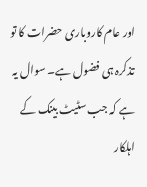اور عام کاروباری حضرات کا تو تذکرہ ہی فضول ہے۔ سوال یہ ہے کہ جب سٹیٹ بینک کے اہلکار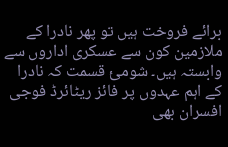برائے فروخت ہیں تو پھر نادرا کے ملازمین کون سے عسکری اداروں سے وابستہ ہیں۔ شومیٔ قسمت کہ نادرا کے اہم عہدوں پر فائز ریٹائرڈ فوجی افسران بھی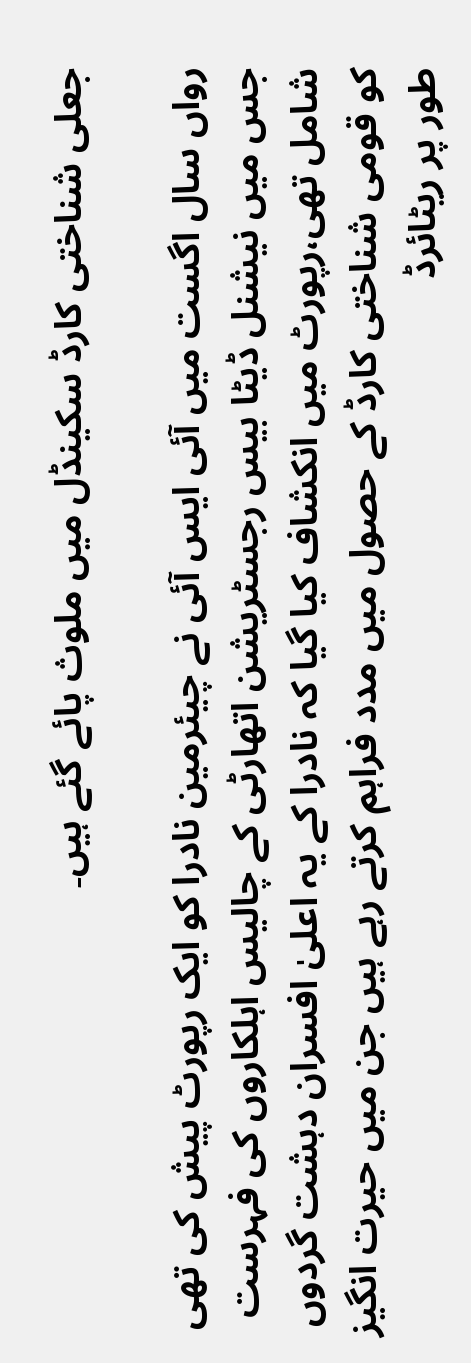جعلی شناختی کارڈ سکینڈل میں ملوث پائے گئے ہیں۔

رواں سال اگست میں آئی ایس آئی نے چیئرمین نادرا کو ایک رپورٹ پیش کی تھی جس میں نیشنل ڈیٹا بیس رجسٹریشن اتھارٹی کے چالیس اہلکاروں کی فہرست شامل تھی،رپورٹ میں انکشاف کیا گیا کہ نادرا کے یہ اعلیٰ افسران دہشت گردوں کو قومی شناختی کارڈ کے حصول میں مدد فراہم کرتے رہے ہیں جن میں حیرت انگیز طور پر ریٹائرڈ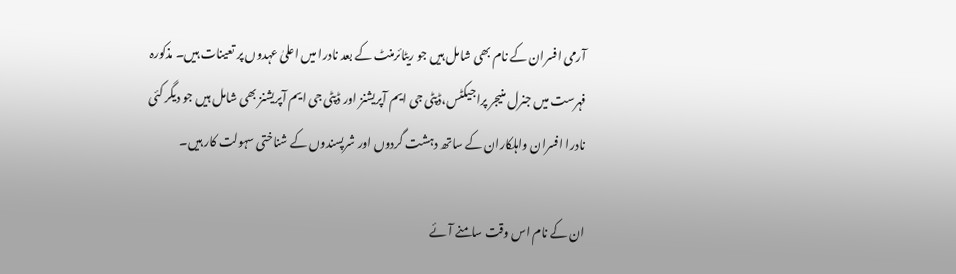آرمی افسران کے نام بھی شامل ہیں جو ریٹائرمنٹ کے بعد نادرا میں اعلیٰ عہدوں پر تعینات ہیں۔ مذکورہ فہرست میں جنرل منیجر پراجیکٹس،ڈپٹی جی ایم آپریشنز اور ڈپٹی جی ایم آپریشنز بھی شامل ہیں جو دیگر کئی نادرا افسران واہلکاران کے ساتھ دہشت گردوں اور شرپسندوں کے شناختی سہولت کار ہیں۔

ان کے نام اس وقت سامنے آئے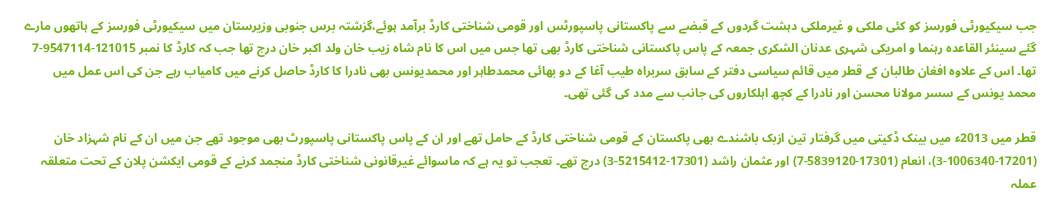جب سیکیورٹی فورسز کو کئی ملکی و غیرملکی دہشت گردوں کے قبضے سے پاکستانی پاسپورٹس اور قومی شناختی کارڈ برآمد ہوئے،گزشتہ برس جنوبی وزیرستان میں سیکیورٹی فورسز کے ہاتھوں مارے گئے سینئر القاعدہ رہنما و امریکی شہری عدنان الشکری جمعہ کے پاس پاکستانی شناختی کارڈ بھی تھا جس میں اس کا نام شاہ زیب خان ولد اکبر خان درج تھا جب کہ کارڈ کا نمبر 121015-9547114-7 تھا۔ اس کے علاوہ افغان طالبان کے قطر میں قائم سیاسی دفتر کے سابق سربراہ طیب آغا کے دو بھائی محمدطاہر اور محمدیونس بھی نادرا کا کارڈ حاصل کرنے میں کامیاب رہے جن کی اس عمل میں محمد یونس کے سسر مولانا محسن اور نادرا کے کچھ اہلکاروں کی جانب سے مدد کی گئی تھی۔

قطر میں 2013ء میں بینک ڈکیتی میں گرفتار تین ازبک باشندے بھی پاکستان کے قومی شناختی کارڈ کے حامل تھے اور ان کے پاس پاکستانی پاسپورٹ بھی موجود تھے جن میں ان کے نام شہزاد خان (17201-1006340-3)، انعام (17301-5839120-7) اور عثمان راشد (17301-5215412-3) درج تھے۔ تعجب تو یہ ہے کہ ماسوائے غیرقانونی شناختی کارڈ منجمد کرنے کے قومی ایکشن پلان کے تحت متعلقہ عملہ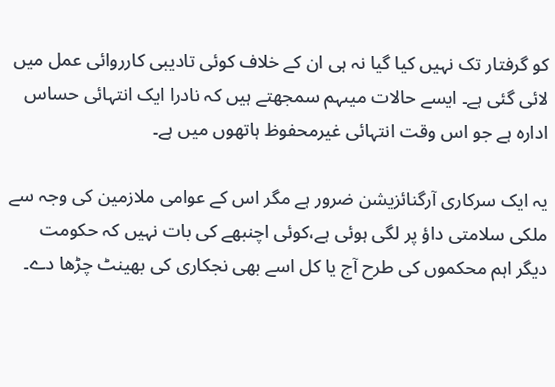کو گرفتار تک نہیں کیا گیا نہ ہی ان کے خلاف کوئی تادیبی کارروائی عمل میں لائی گئی ہے۔ ایسے حالات میںہم سمجھتے ہیں کہ نادرا ایک انتہائی حساس ادارہ ہے جو اس وقت انتہائی غیرمحفوظ ہاتھوں میں ہے۔

یہ ایک سرکاری آرگنائزیشن ضرور ہے مگر اس کے عوامی ملازمین کی وجہ سے ملکی سلامتی داؤ پر لگی ہوئی ہے،کوئی اچنبھے کی بات نہیں کہ حکومت دیگر اہم محکموں کی طرح آج یا کل اسے بھی نجکاری کی بھینٹ چڑھا دے۔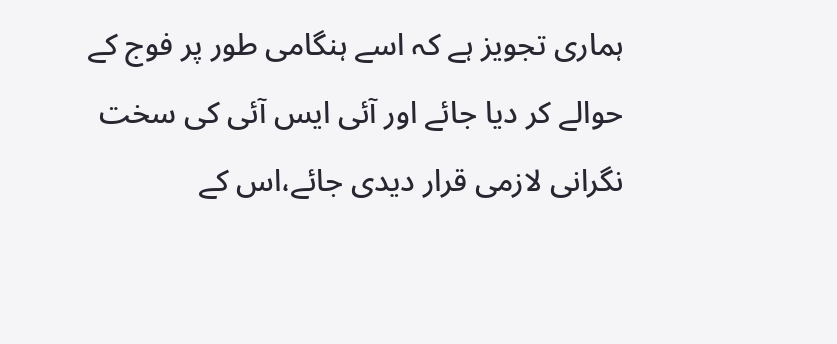ہماری تجویز ہے کہ اسے ہنگامی طور پر فوج کے حوالے کر دیا جائے اور آئی ایس آئی کی سخت نگرانی لازمی قرار دیدی جائے،اس کے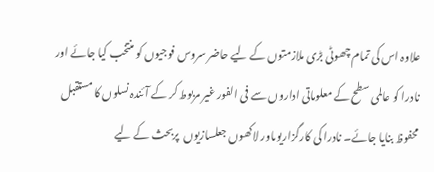علاوہ اس کی تمام چھوٹی بڑی ملازمتوں کے لیے حاضر سروس فوجیوں کو منتخب کیا جائے اور نادرا کو عالمی سطح کے معلوماتی اداروں سے فی الفور غیر مربوط کر کے آئندہ نسلوں کا مستقبل محفوظ بنایا جائے۔ نادرا کی کارگزاریوںاور لاکھوں جعلسازیوں  پربحث کے لیے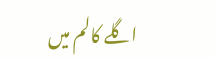اگلے کالم میں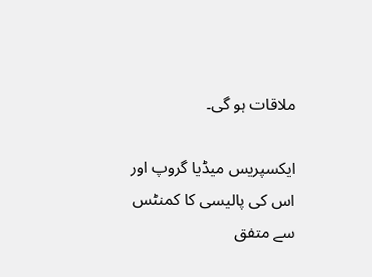ملاقات ہو گی۔

ایکسپریس میڈیا گروپ اور اس کی پالیسی کا کمنٹس سے متفق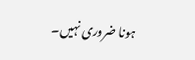ہونا ضروری نہیں۔